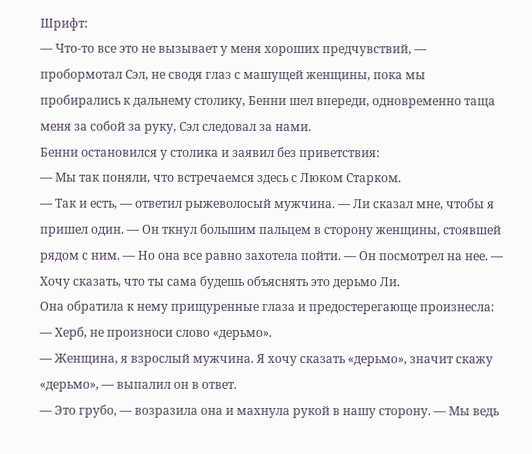Шрифт:
— Что-то все это не вызывает у меня хороших предчувствий, — пробормотал Сэл, не сводя глаз с машущей женщины, пока мы пробирались к дальнему столику, Бенни шел впереди, одновременно таща меня за собой за руку, Сэл следовал за нами.
Бенни остановился у столика и заявил без приветствия:
— Мы так поняли, что встречаемся здесь с Люком Старком.
— Так и есть, — ответил рыжеволосый мужчина. — Ли сказал мне, чтобы я пришел один. — Он ткнул большим пальцем в сторону женщины, стоявшей рядом с ним. — Но она все равно захотела пойти. — Он посмотрел на нее. — Хочу сказать, что ты сама будешь объяснять это дерьмо Ли.
Она обратила к нему прищуренные глаза и предостерегающе произнесла:
— Херб, не произноси слово «дерьмо».
— Женщина, я взрослый мужчина. Я хочу сказать «дерьмо», значит скажу «дерьмо», — выпалил он в ответ.
— Это грубо, — возразила она и махнула рукой в нашу сторону. — Мы ведь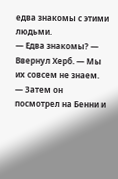едва знакомы с этими людьми.
— Едва знакомы? — Ввернул Херб. — Мы их совсем не знаем. — Затем он посмотрел на Бенни и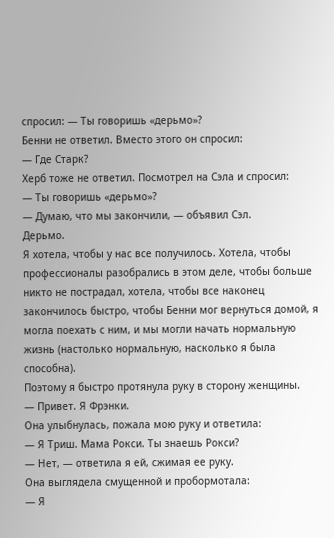спросил: — Ты говоришь «дерьмо»?
Бенни не ответил. Вместо этого он спросил:
— Где Старк?
Херб тоже не ответил. Посмотрел на Сэла и спросил:
— Ты говоришь «дерьмо»?
— Думаю, что мы закончили, — объявил Сэл.
Дерьмо.
Я хотела, чтобы у нас все получилось. Хотела, чтобы профессионалы разобрались в этом деле, чтобы больше никто не пострадал, хотела, чтобы все наконец закончилось быстро, чтобы Бенни мог вернуться домой, я могла поехать с ним, и мы могли начать нормальную жизнь (настолько нормальную, насколько я была способна).
Поэтому я быстро протянула руку в сторону женщины.
— Привет. Я Фрэнки.
Она улыбнулась, пожала мою руку и ответила:
— Я Триш. Мама Рокси. Ты знаешь Рокси?
— Нет, — ответила я ей, сжимая ее руку.
Она выглядела смущенной и пробормотала:
— Я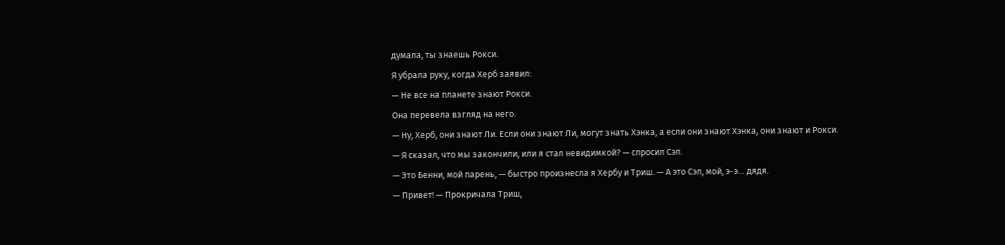думала, ты знаешь Рокси.
Я убрала руку, когда Херб заявил:
— Не все на планете знают Рокси.
Она перевела взгляд на него.
— Ну, Херб, они знают Ли. Если они знают Ли, могут знать Хэнка, а если они знают Хэнка, они знают и Рокси.
— Я сказал, что мы закончили, или я стал невидимкой? — спросил Сэл.
— Это Бенни, мой парень, — быстро произнесла я Хербу и Триш. — А это Сэл, мой, э-э… дядя.
— Привет! — Прокричала Триш,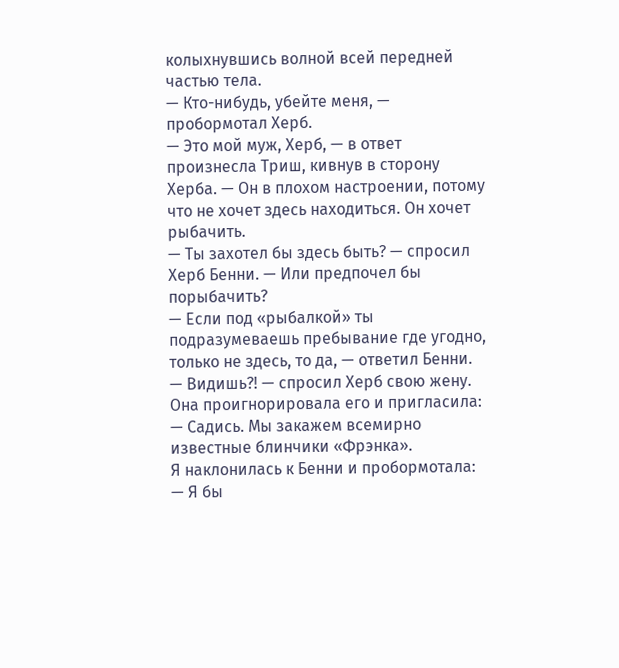колыхнувшись волной всей передней частью тела.
— Кто-нибудь, убейте меня, — пробормотал Херб.
— Это мой муж, Херб, — в ответ произнесла Триш, кивнув в сторону Херба. — Он в плохом настроении, потому что не хочет здесь находиться. Он хочет рыбачить.
— Ты захотел бы здесь быть? — спросил Херб Бенни. — Или предпочел бы порыбачить?
— Если под «рыбалкой» ты подразумеваешь пребывание где угодно, только не здесь, то да, — ответил Бенни.
— Видишь?! — спросил Херб свою жену.
Она проигнорировала его и пригласила:
— Садись. Мы закажем всемирно известные блинчики «Фрэнка».
Я наклонилась к Бенни и пробормотала:
— Я бы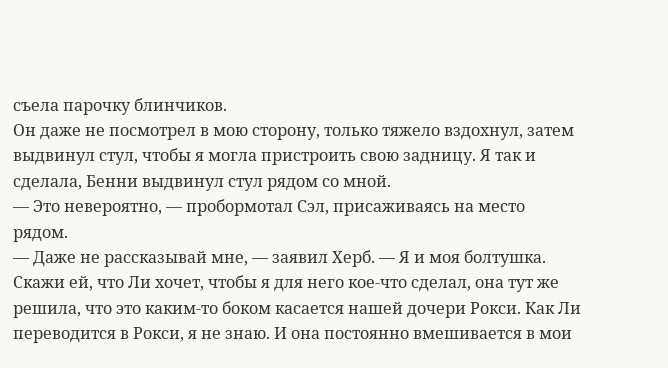съела парочку блинчиков.
Он даже не посмотрел в мою сторону, только тяжело вздохнул, затем выдвинул стул, чтобы я могла пристроить свою задницу. Я так и сделала, Бенни выдвинул стул рядом со мной.
— Это невероятно, — пробормотал Сэл, присаживаясь на место рядом.
— Даже не рассказывай мне, — заявил Херб. — Я и моя болтушка. Скажи ей, что Ли хочет, чтобы я для него кое-что сделал, она тут же решила, что это каким-то боком касается нашей дочери Рокси. Как Ли переводится в Рокси, я не знаю. И она постоянно вмешивается в мои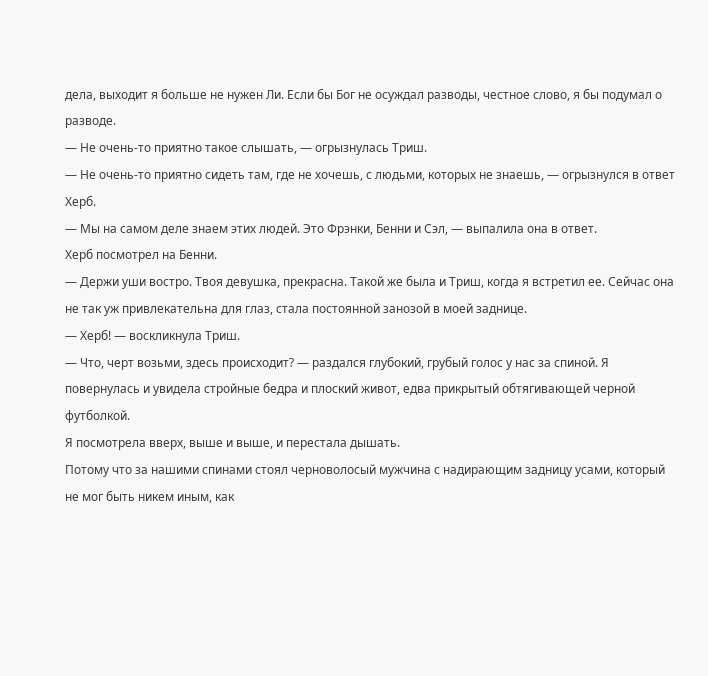дела, выходит я больше не нужен Ли. Если бы Бог не осуждал разводы, честное слово, я бы подумал о разводе.
— Не очень-то приятно такое слышать, — огрызнулась Триш.
— Не очень-то приятно сидеть там, где не хочешь, с людьми, которых не знаешь, — огрызнулся в ответ Херб.
— Мы на самом деле знаем этих людей. Это Фрэнки, Бенни и Сэл, — выпалила она в ответ.
Херб посмотрел на Бенни.
— Держи уши востро. Твоя девушка, прекрасна. Такой же была и Триш, когда я встретил ее. Сейчас она не так уж привлекательна для глаз, стала постоянной занозой в моей заднице.
— Херб! — воскликнула Триш.
— Что, черт возьми, здесь происходит? — раздался глубокий, грубый голос у нас за спиной. Я повернулась и увидела стройные бедра и плоский живот, едва прикрытый обтягивающей черной футболкой.
Я посмотрела вверх, выше и выше, и перестала дышать.
Потому что за нашими спинами стоял черноволосый мужчина с надирающим задницу усами, который не мог быть никем иным, как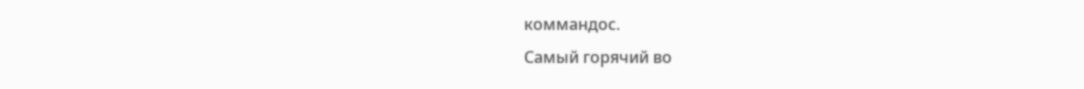коммандос.
Самый горячий во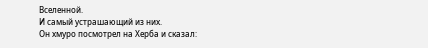Вселенной.
И самый устрашающий из них.
Он хмуро посмотрел на Херба и сказал: